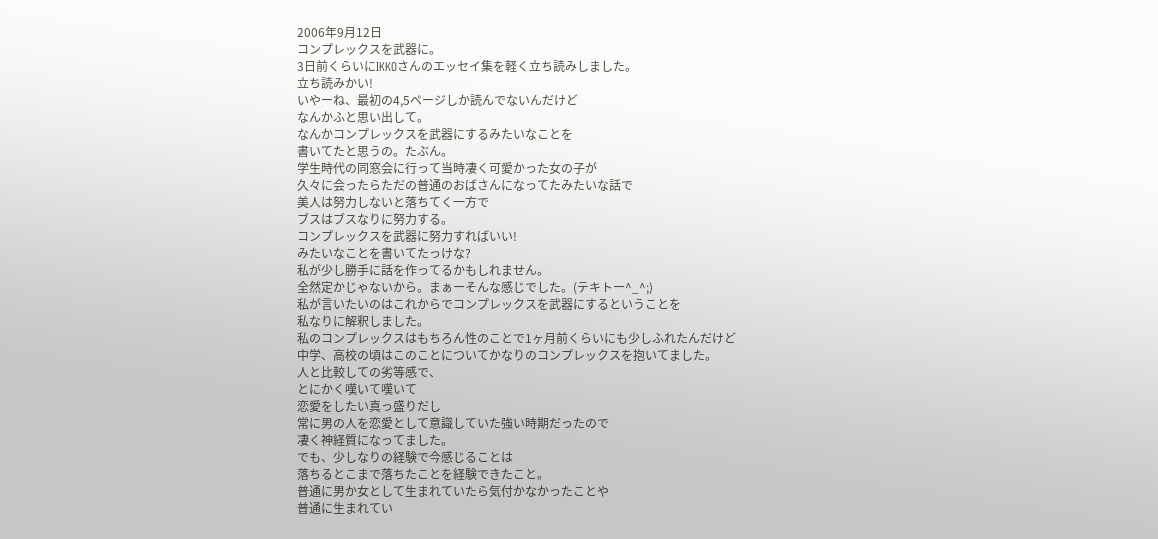2006年9月12日
コンプレックスを武器に。
3日前くらいにIKKOさんのエッセイ集を軽く立ち読みしました。
立ち読みかい!
いやーね、最初の4,5ページしか読んでないんだけど
なんかふと思い出して。
なんかコンプレックスを武器にするみたいなことを
書いてたと思うの。たぶん。
学生時代の同窓会に行って当時凄く可愛かった女の子が
久々に会ったらただの普通のおばさんになってたみたいな話で
美人は努力しないと落ちてく一方で
ブスはブスなりに努力する。
コンプレックスを武器に努力すればいい!
みたいなことを書いてたっけな?
私が少し勝手に話を作ってるかもしれません。
全然定かじゃないから。まぁーそんな感じでした。(テキトー^_^;)
私が言いたいのはこれからでコンプレックスを武器にするということを
私なりに解釈しました。
私のコンプレックスはもちろん性のことで1ヶ月前くらいにも少しふれたんだけど
中学、高校の頃はこのことについてかなりのコンプレックスを抱いてました。
人と比較しての劣等感で、
とにかく嘆いて嘆いて
恋愛をしたい真っ盛りだし
常に男の人を恋愛として意識していた強い時期だったので
凄く神経質になってました。
でも、少しなりの経験で今感じることは
落ちるとこまで落ちたことを経験できたこと。
普通に男か女として生まれていたら気付かなかったことや
普通に生まれてい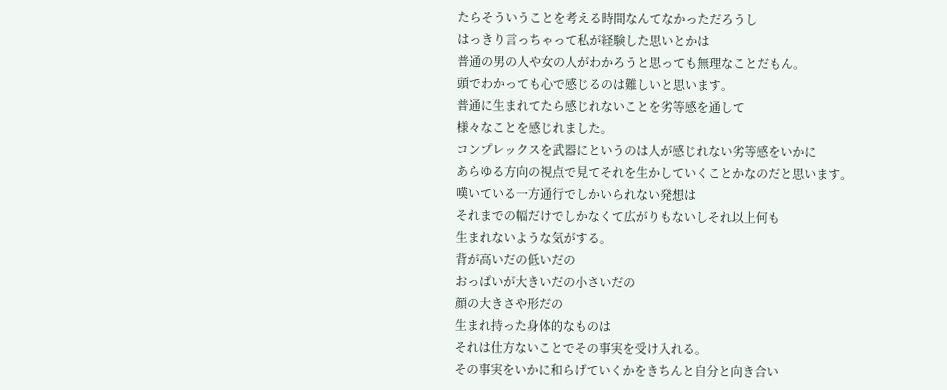たらそういうことを考える時間なんてなかっただろうし
はっきり言っちゃって私が経験した思いとかは
普通の男の人や女の人がわかろうと思っても無理なことだもん。
頭でわかっても心で感じるのは難しいと思います。
普通に生まれてたら感じれないことを劣等感を通して
様々なことを感じれました。
コンプレックスを武器にというのは人が感じれない劣等感をいかに
あらゆる方向の視点で見てそれを生かしていくことかなのだと思います。
嘆いている一方通行でしかいられない発想は
それまでの幅だけでしかなくて広がりもないしそれ以上何も
生まれないような気がする。
背が高いだの低いだの
おっぱいが大きいだの小さいだの
顔の大きさや形だの
生まれ持った身体的なものは
それは仕方ないことでその事実を受け入れる。
その事実をいかに和らげていくかをきちんと自分と向き合い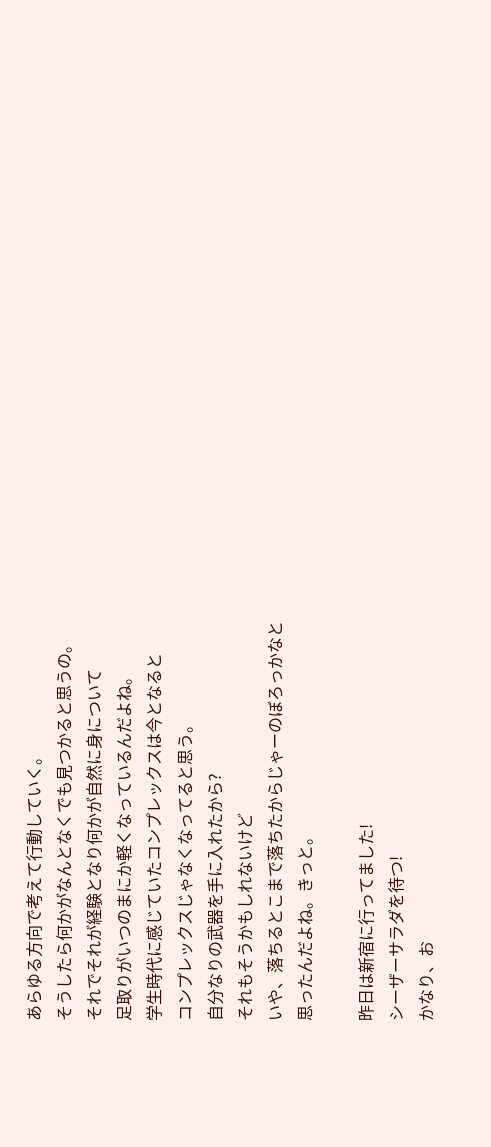あらゆる方向で考えて行動していく。
そうしたら何かがなんとなくでも見つかると思うの。
それでそれが経験となり何かが自然に身について
足取りがいつのまにか軽くなっているんだよね。
学生時代に感じていたコンプレックスは今となると
コンプレックスじゃなくなってると思う。
自分なりの武器を手に入れたから?
それもそうかもしれないけど
いや、落ちるとこまで落ちたからじゃーのぼろっかなと
思ったんだよね。きっと。

昨日は新宿に行ってました!
シーザーサラダを待つ!
かなり、お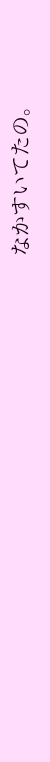なかすいてたの。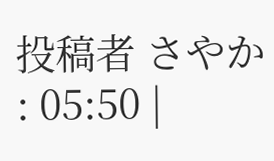投稿者 さやか : 05:50 |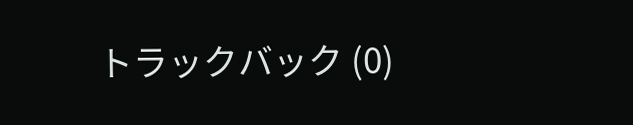トラックバック (0)